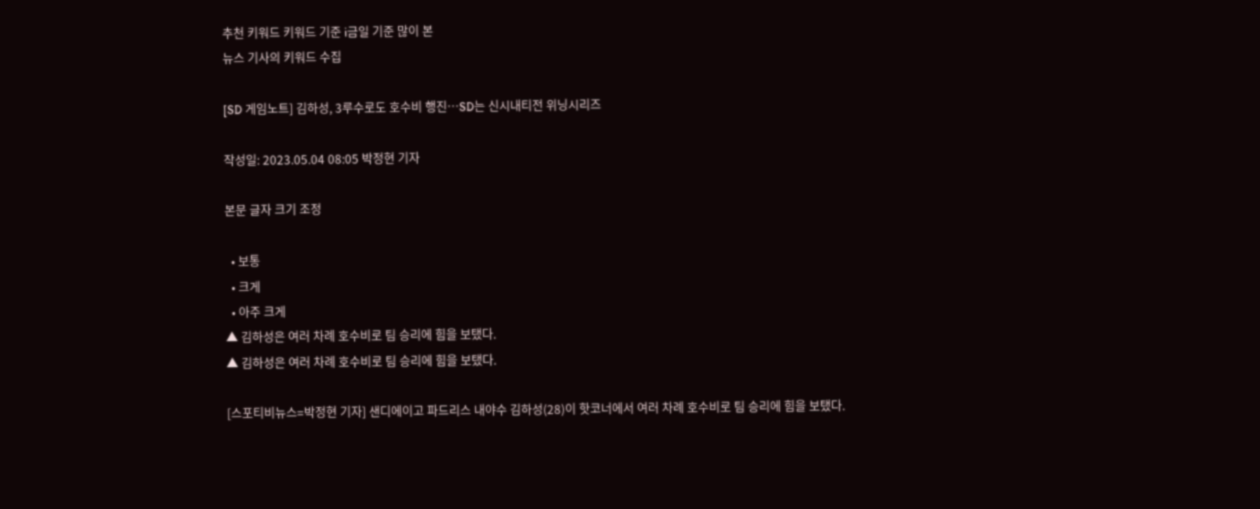추천 키워드 키워드 기준 i금일 기준 많이 본
뉴스 기사의 키워드 수집

[SD 게임노트] 김하성, 3루수로도 호수비 행진…SD는 신시내티전 위닝시리즈

작성일: 2023.05.04 08:05 박정현 기자

본문 글자 크기 조정

  • 보통
  • 크게
  • 아주 크게
▲ 김하성은 여러 차례 호수비로 팀 승리에 힘을 보탰다.
▲ 김하성은 여러 차례 호수비로 팀 승리에 힘을 보탰다.

[스포티비뉴스=박정현 기자] 샌디에이고 파드리스 내야수 김하성(28)이 핫코너에서 여러 차례 호수비로 팀 승리에 힘을 보탰다.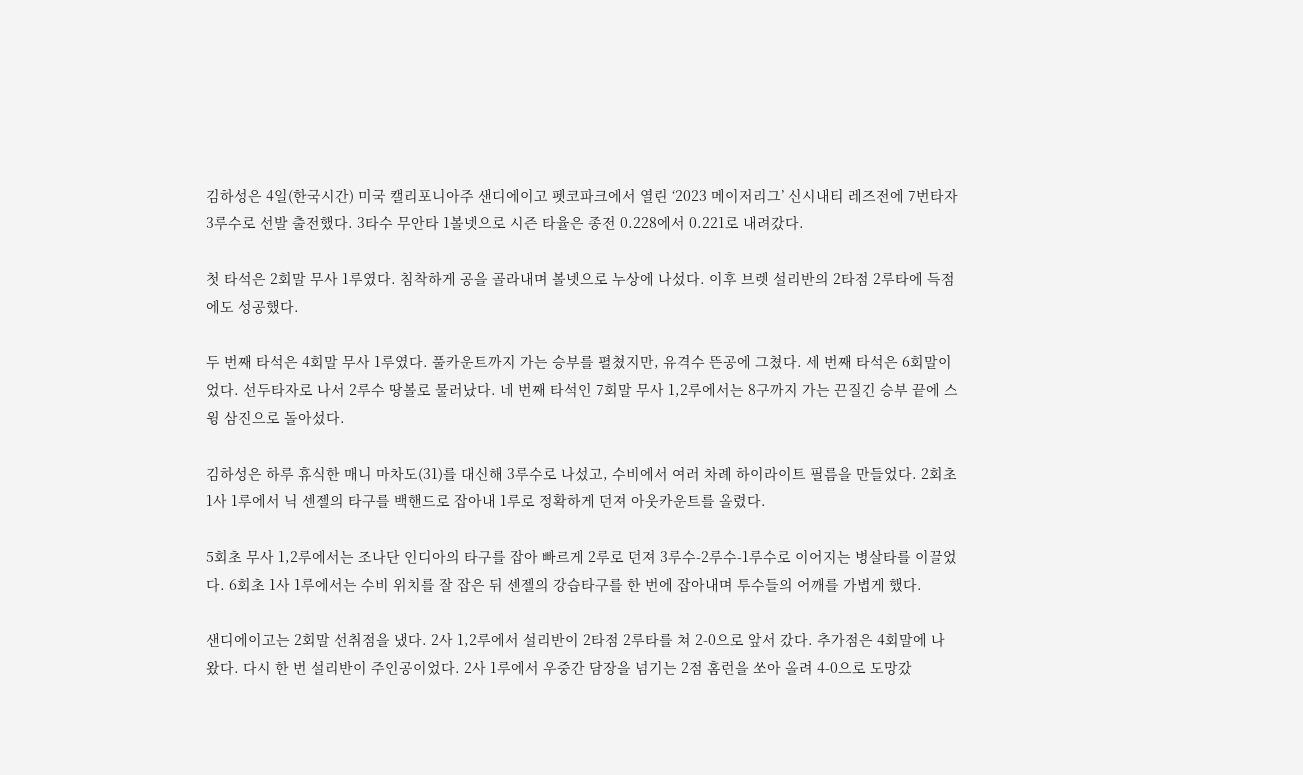김하성은 4일(한국시간) 미국 캘리포니아주 샌디에이고 펫코파크에서 열린 ‘2023 메이저리그’ 신시내티 레즈전에 7번타자 3루수로 선발 출전했다. 3타수 무안타 1볼넷으로 시즌 타율은 종전 0.228에서 0.221로 내려갔다.

첫 타석은 2회말 무사 1루였다. 침착하게 공을 골라내며 볼넷으로 누상에 나섰다. 이후 브렛 설리반의 2타점 2루타에 득점에도 성공했다.

두 번째 타석은 4회말 무사 1루였다. 풀카운트까지 가는 승부를 펼쳤지만, 유격수 뜬공에 그쳤다. 세 번째 타석은 6회말이었다. 선두타자로 나서 2루수 땅볼로 물러났다. 네 번째 타석인 7회말 무사 1,2루에서는 8구까지 가는 끈질긴 승부 끝에 스윙 삼진으로 돌아섰다.

김하성은 하루 휴식한 매니 마차도(31)를 대신해 3루수로 나섰고, 수비에서 여러 차례 하이라이트 필름을 만들었다. 2회초 1사 1루에서 닉 센젤의 타구를 백핸드로 잡아내 1루로 정확하게 던져 아웃카운트를 올렸다.

5회초 무사 1,2루에서는 조나단 인디아의 타구를 잡아 빠르게 2루로 던져 3루수-2루수-1루수로 이어지는 병살타를 이끌었다. 6회초 1사 1루에서는 수비 위치를 잘 잡은 뒤 센젤의 강습타구를 한 번에 잡아내며 투수들의 어깨를 가볍게 했다.

샌디에이고는 2회말 선취점을 냈다. 2사 1,2루에서 설리반이 2타점 2루타를 쳐 2-0으로 앞서 갔다. 추가점은 4회말에 나왔다. 다시 한 번 설리반이 주인공이었다. 2사 1루에서 우중간 담장을 넘기는 2점 홈런을 쏘아 올려 4-0으로 도망갔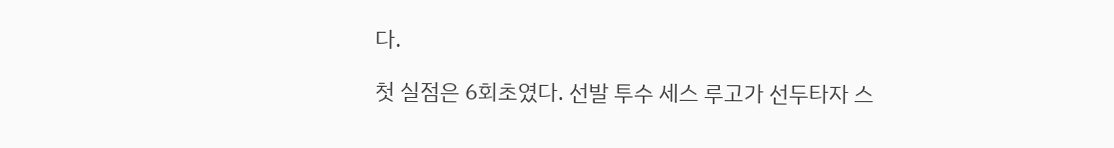다.

첫 실점은 6회초였다. 선발 투수 세스 루고가 선두타자 스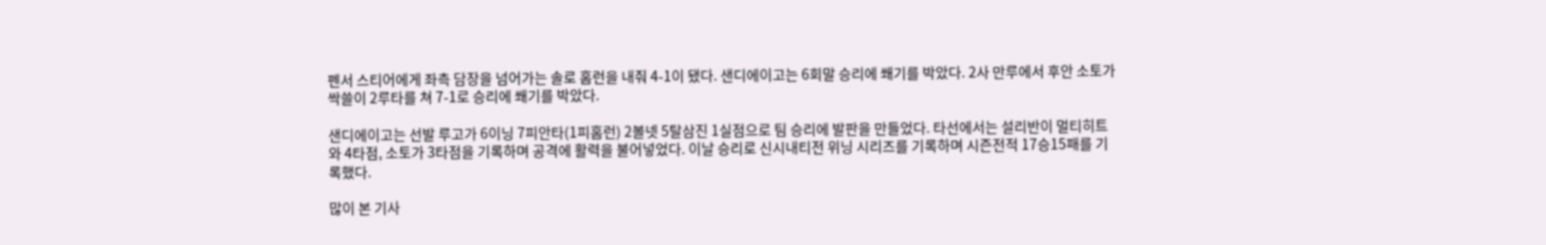펜서 스티어에게 좌측 담장을 넘어가는 솔로 홈런을 내줘 4-1이 됐다. 샌디에이고는 6회말 승리에 쐐기를 박았다. 2사 만루에서 후안 소토가 싹쓸이 2루타를 쳐 7-1로 승리에 쐐기를 박았다.

샌디에이고는 선발 루고가 6이닝 7피안타(1피홈런) 2볼넷 5탈삼진 1실점으로 팀 승리에 발판을 만들었다. 타선에서는 설리반이 멀티히트와 4타점, 소토가 3타점을 기록하며 공격에 활력을 불어넣었다. 이날 승리로 신시내티전 위닝 시리즈를 기록하며 시즌전적 17승15패를 기록했다.

많이 본 기사